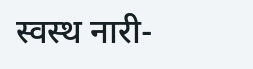स्वस्थ नारी-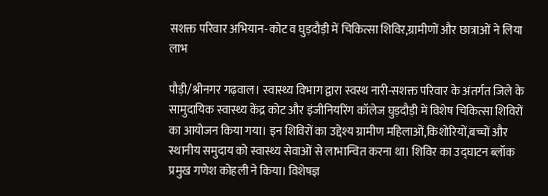सशक्त परिवार अभियान-कोट व घुड़दौड़ी में चिकित्सा शिविर,ग्रामीणों और छात्राओं ने लिया लाभ

पौड़ी/श्रीनगर गढ़वाल। स्वास्थ्य विभाग द्वारा स्वस्थ नारी-सशक्त परिवार के अंतर्गत जिले के सामुदायिक स्वास्थ्य केंद्र कोट और इंजीनियरिंग कॉलेज घुड़दौड़ी में विशेष चिकित्सा शिविरों का आयोजन किया गया। इन शिविरों का उद्देश्य ग्रामीण महिलाओं,किशोरियों,बच्चों और स्थानीय समुदाय को स्वास्थ्य सेवाओं से लाभान्वित करना था। शिविर का उद्घाटन ब्लॉक प्रमुख गणेश कोहली ने किया। विशेषज्ञ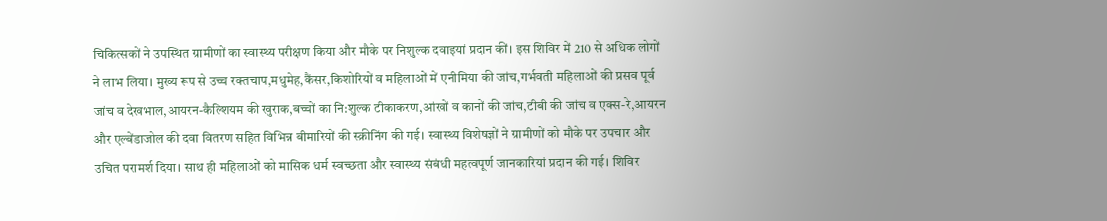चिकित्सकों ने उपस्थित ग्रामीणों का स्वास्थ्य परीक्षण किया और मौके पर निशुल्क दवाइयां प्रदान कीं। इस शिविर में 210 से अधिक लोगों ने लाभ लिया। मुख्य रूप से उच्च रक्तचाप,मधुमेह,कैंसर,किशोरियों व महिलाओं में एनीमिया की जांच,गर्भवती महिलाओं की प्रसव पूर्व जांच व देखभाल,आयरन-कैल्शियम की खुराक,बच्चों का नि:शुल्क टीकाकरण,आंखों व कानों की जांच,टीबी की जांच व एक्स-रे,आयरन और एल्बेंडाजोल की दवा वितरण सहित विभिन्न बीमारियों की स्क्रीनिंग की गई। स्वास्थ्य विशेषज्ञों ने ग्रामीणों को मौके पर उपचार और उचित परामर्श दिया। साथ ही महिलाओं को मासिक धर्म स्वच्छता और स्वास्थ्य संबंधी महत्वपूर्ण जानकारियां प्रदान की गई। शिविर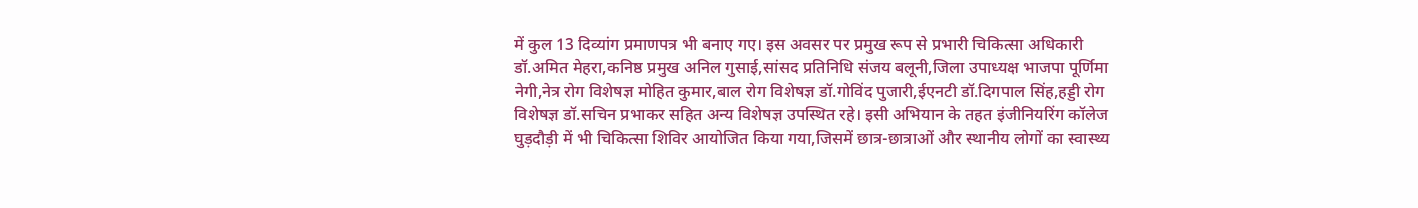में कुल 13 दिव्यांग प्रमाणपत्र भी बनाए गए। इस अवसर पर प्रमुख रूप से प्रभारी चिकित्सा अधिकारी डॉ.अमित मेहरा,कनिष्ठ प्रमुख अनिल गुसाई,सांसद प्रतिनिधि संजय बलूनी,जिला उपाध्यक्ष भाजपा पूर्णिमा नेगी,नेत्र रोग विशेषज्ञ मोहित कुमार,बाल रोग विशेषज्ञ डॉ.गोविंद पुजारी,ईएनटी डॉ.दिगपाल सिंह,हड्डी रोग विशेषज्ञ डॉ.सचिन प्रभाकर सहित अन्य विशेषज्ञ उपस्थित रहे। इसी अभियान के तहत इंजीनियरिंग कॉलेज घुड़दौड़ी में भी चिकित्सा शिविर आयोजित किया गया,जिसमें छात्र-छात्राओं और स्थानीय लोगों का स्वास्थ्य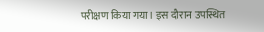परीक्षण किया गया। इस दौरान उपस्थित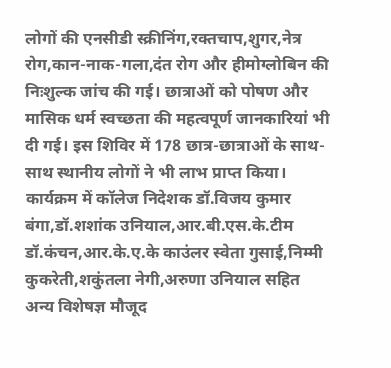लोगों की एनसीडी स्क्रीनिंग,रक्तचाप,शुगर,नेत्र रोग,कान-नाक-गला,दंत रोग और हीमोग्लोबिन की निःशुल्क जांच की गई। छात्राओं को पोषण और मासिक धर्म स्वच्छता की महत्वपूर्ण जानकारियां भी दी गई। इस शिविर में 178 छात्र-छात्राओं के साथ-साथ स्थानीय लोगों ने भी लाभ प्राप्त किया। कार्यक्रम में कॉलेज निदेशक डॉ.विजय कुमार बंगा,डॉ.शशांक उनियाल,आर.बी.एस.के.टीम डॉ.कंचन,आर.के.ए.के काउंलर स्वेता गुसाई,निम्मी कुकरेती,शकुंतला नेगी,अरुणा उनियाल सहित अन्य विशेषज्ञ मौजूद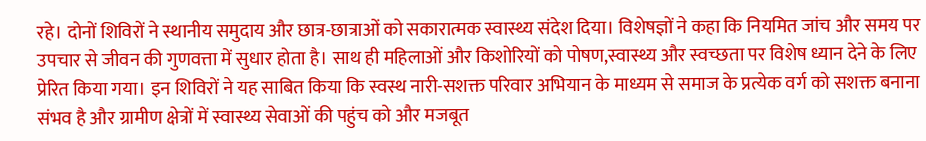रहे। दोनों शिविरों ने स्थानीय समुदाय और छात्र-छात्राओं को सकारात्मक स्वास्थ्य संदेश दिया। विशेषज्ञों ने कहा कि नियमित जांच और समय पर उपचार से जीवन की गुणवत्ता में सुधार होता है। साथ ही महिलाओं और किशोरियों को पोषण,स्वास्थ्य और स्वच्छता पर विशेष ध्यान देने के लिए प्रेरित किया गया। इन शिविरों ने यह साबित किया कि स्वस्थ नारी-सशक्त परिवार अभियान के माध्यम से समाज के प्रत्येक वर्ग को सशक्त बनाना संभव है और ग्रामीण क्षेत्रों में स्वास्थ्य सेवाओं की पहुंच को और मजबूत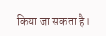किया जा सकता है।